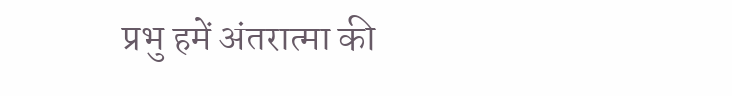प्रभु हमें अंतरात्मा की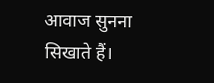आवाज सुनना सिखाते हैं।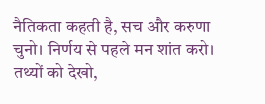नैतिकता कहती है, सच और करुणा चुनो। निर्णय से पहले मन शांत करो। तथ्यों को देखो,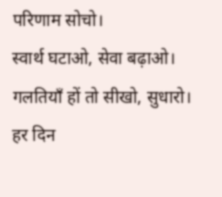परिणाम सोचो।
स्वार्थ घटाओ, सेवा बढ़ाओ। गलतियाँ हों तो सीखो, सुधारो। हर दिन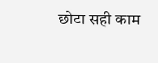छोटा सही काम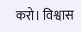करो। विश्वास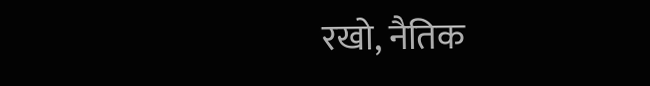रखो, नैतिक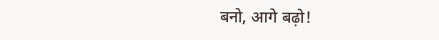बनो, आगे बढ़ो!